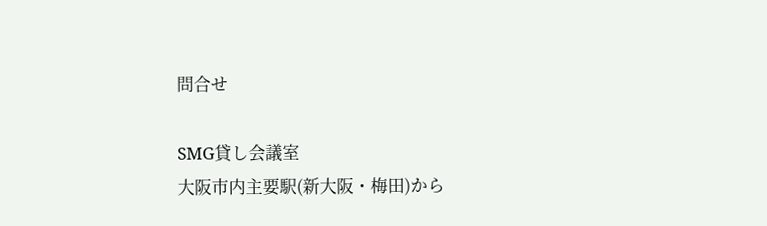問合せ

SMG貸し会議室
大阪市内主要駅(新大阪・梅田)から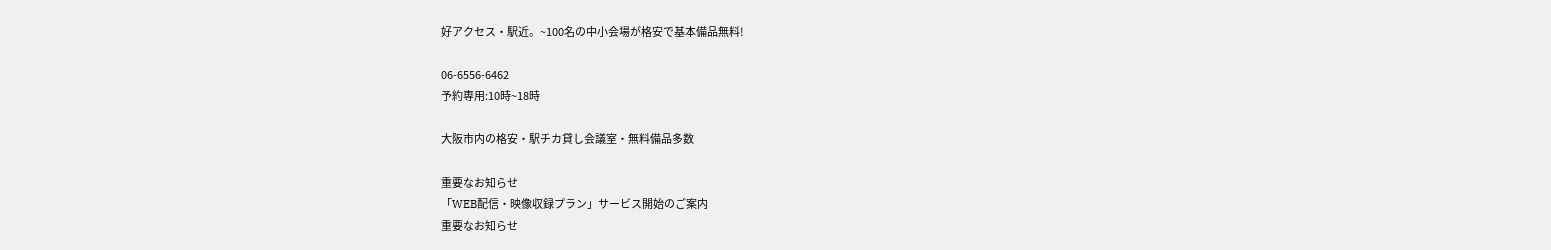好アクセス・駅近。~100名の中小会場が格安で基本備品無料!

06-6556-6462
予約専用:10時~18時

大阪市内の格安・駅チカ貸し会議室・無料備品多数

重要なお知らせ
「WEB配信・映像収録プラン」サービス開始のご案内
重要なお知らせ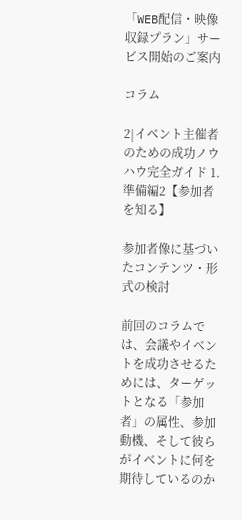「WEB配信・映像収録プラン」サービス開始のご案内

コラム

2|イベント主催者のための成功ノウハウ完全ガイド 1.準備編2【参加者を知る】

参加者像に基づいたコンテンツ・形式の検討

前回のコラムでは、会議やイベントを成功させるためには、ターゲットとなる「参加者」の属性、参加動機、そして彼らがイベントに何を期待しているのか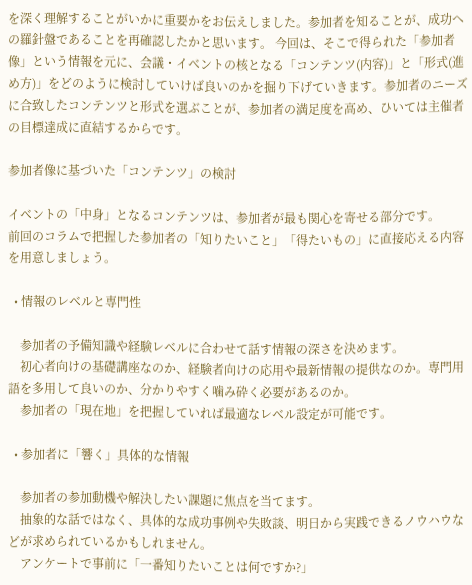を深く理解することがいかに重要かをお伝えしました。参加者を知ることが、成功への羅針盤であることを再確認したかと思います。 今回は、そこで得られた「参加者像」という情報を元に、会議・イベントの核となる「コンテンツ(内容)」と「形式(進め方)」をどのように検討していけば良いのかを掘り下げていきます。参加者のニーズに合致したコンテンツと形式を選ぶことが、参加者の満足度を高め、ひいては主催者の目標達成に直結するからです。

参加者像に基づいた「コンテンツ」の検討

イベントの「中身」となるコンテンツは、参加者が最も関心を寄せる部分です。
前回のコラムで把握した参加者の「知りたいこと」「得たいもの」に直接応える内容を用意しましょう。

  • 情報のレベルと専門性

    参加者の予備知識や経験レベルに合わせて話す情報の深さを決めます。
    初心者向けの基礎講座なのか、経験者向けの応用や最新情報の提供なのか。専門用語を多用して良いのか、分かりやすく噛み砕く必要があるのか。
    参加者の「現在地」を把握していれば最適なレベル設定が可能です。

  • 参加者に「響く」具体的な情報

    参加者の参加動機や解決したい課題に焦点を当てます。
    抽象的な話ではなく、具体的な成功事例や失敗談、明日から実践できるノウハウなどが求められているかもしれません。
    アンケートで事前に「一番知りたいことは何ですか?」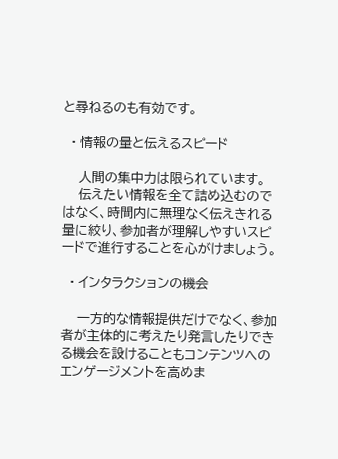と尋ねるのも有効です。

  • 情報の量と伝えるスピード

    人間の集中力は限られています。
    伝えたい情報を全て詰め込むのではなく、時間内に無理なく伝えきれる量に絞り、参加者が理解しやすいスピードで進行することを心がけましょう。

  • インタラクションの機会

    一方的な情報提供だけでなく、参加者が主体的に考えたり発言したりできる機会を設けることもコンテンツへのエンゲージメントを高めま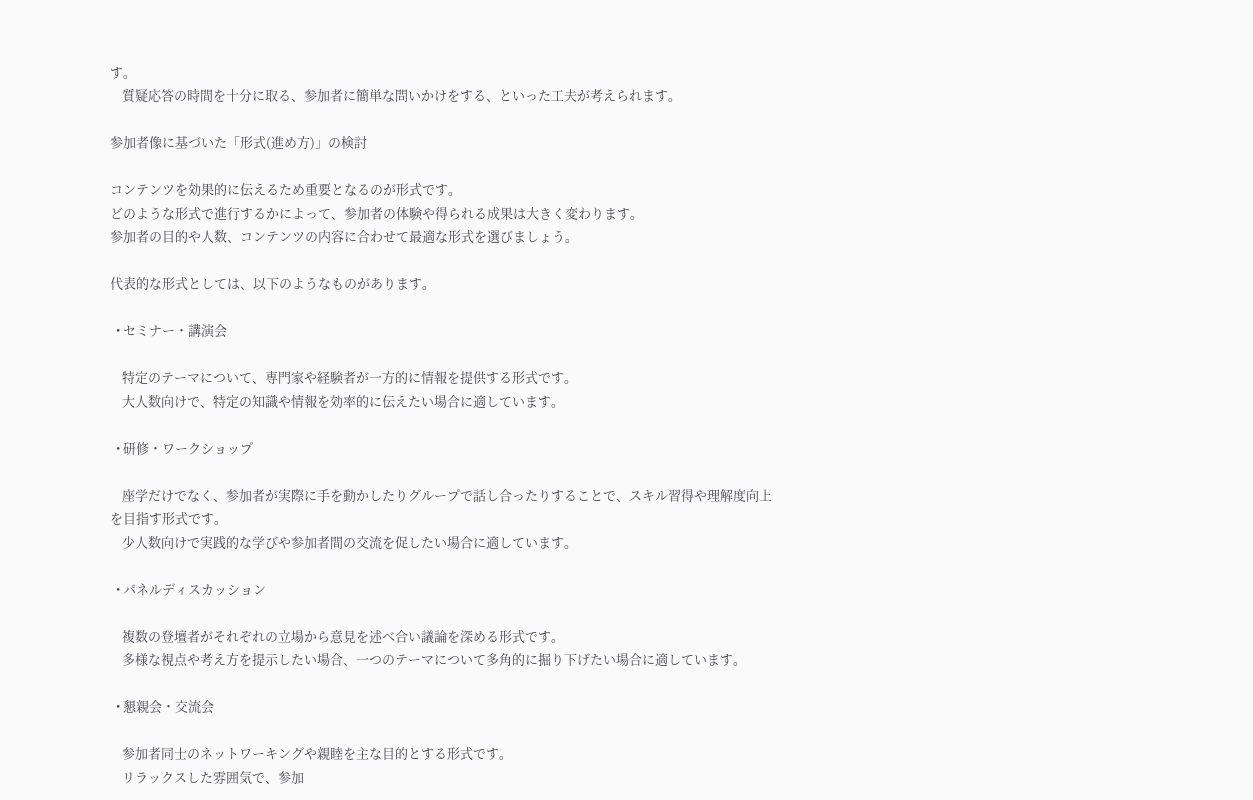す。
    質疑応答の時間を十分に取る、参加者に簡単な問いかけをする、といった工夫が考えられます。

参加者像に基づいた「形式(進め方)」の検討

コンテンツを効果的に伝えるため重要となるのが形式です。
どのような形式で進行するかによって、参加者の体験や得られる成果は大きく変わります。
参加者の目的や人数、コンテンツの内容に合わせて最適な形式を選びましょう。

代表的な形式としては、以下のようなものがあります。

  • セミナー・講演会

    特定のテーマについて、専門家や経験者が一方的に情報を提供する形式です。
    大人数向けで、特定の知識や情報を効率的に伝えたい場合に適しています。

  • 研修・ワークショップ

    座学だけでなく、参加者が実際に手を動かしたりグループで話し合ったりすることで、スキル習得や理解度向上を目指す形式です。
    少人数向けで実践的な学びや参加者間の交流を促したい場合に適しています。

  • パネルディスカッション

    複数の登壇者がそれぞれの立場から意見を述べ合い議論を深める形式です。
    多様な視点や考え方を提示したい場合、一つのテーマについて多角的に掘り下げたい場合に適しています。

  • 懇親会・交流会

    参加者同士のネットワーキングや親睦を主な目的とする形式です。
    リラックスした雰囲気で、参加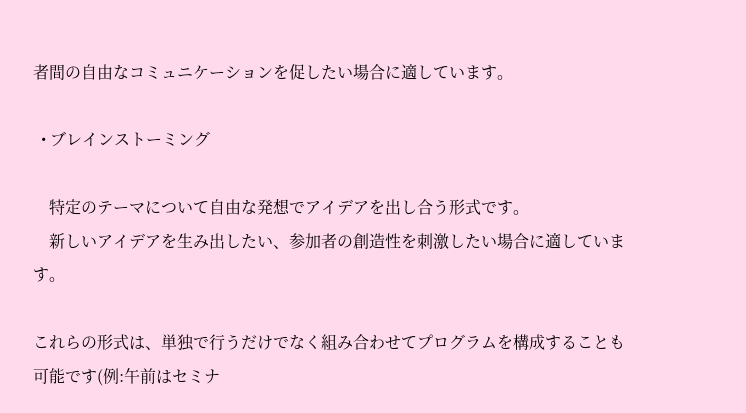者間の自由なコミュニケーションを促したい場合に適しています。

  • ブレインストーミング

    特定のテーマについて自由な発想でアイデアを出し合う形式です。
    新しいアイデアを生み出したい、参加者の創造性を刺激したい場合に適しています。

これらの形式は、単独で行うだけでなく組み合わせてプログラムを構成することも可能です(例:午前はセミナ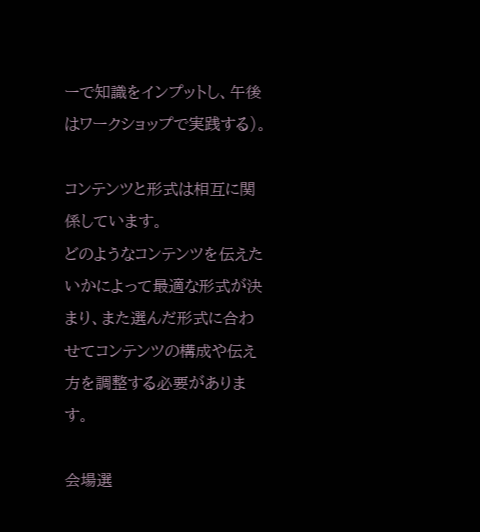ーで知識をインプットし、午後はワークショップで実践する)。

コンテンツと形式は相互に関係しています。
どのようなコンテンツを伝えたいかによって最適な形式が決まり、また選んだ形式に合わせてコンテンツの構成や伝え方を調整する必要があります。

会場選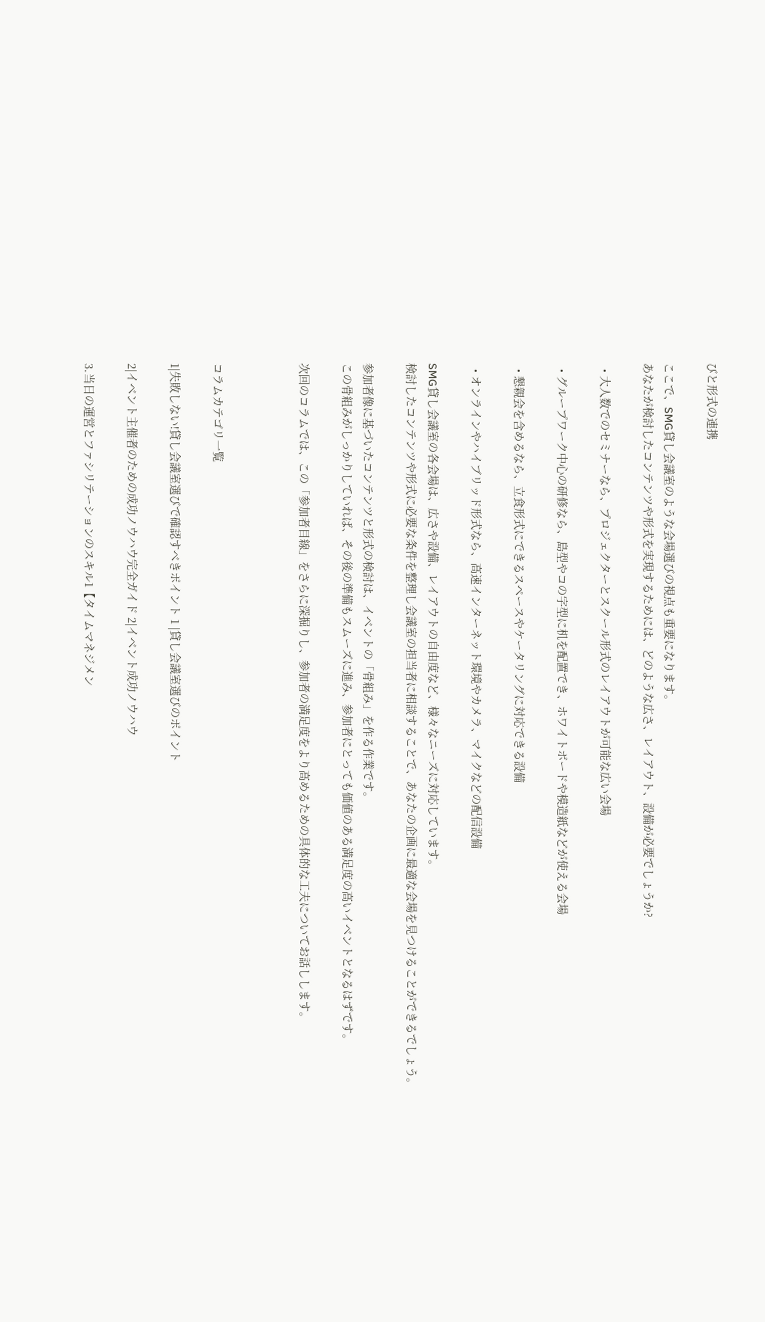びと形式の連携

ここで、SMG貸し会議室のような会場選びの視点も重要になります。
あなたが検討したコンテンツや形式を実現するためには、どのような広さ、レイアウト、設備が必要でしょうか?

  • 大人数でのセミナーなら、プロジェクターとスクール形式のレイアウトが可能な広い会場

  • グループワーク中心の研修なら、島型やコの字型に机を配置でき、ホワイトボードや模造紙などが使える会場

  • 懇親会を含めるなら、立食形式にできるスペースやケータリングに対応できる設備

  • オンラインやハイブリッド形式なら、高速インターネット環境やカメラ、マイクなどの配信設備

SMG貸し会議室の各会場は、広さや設備、レイアウトの自由度など、様々なニーズに対応しています。
検討したコンテンツや形式に必要な条件を整理し会議室の担当者に相談することで、あなたの企画に最適な会場を見つけることができるでしょう。

参加者像に基づいたコンテンツと形式の検討は、イベントの「骨組み」を作る作業です。
この骨組みがしっかりしていれば、その後の準備もスムーズに進み、参加者にとっても価値のある満足度の高いイベントとなるはずです。

次回のコラムでは、この「参加者目線」をさらに深掘りし、参加者の満足度をより高めるための具体的な工夫についてお話しします。



コラムカテゴリ一覧

1|失敗しない!貸し会議室選びで確認すべきポイント 1 |貸し会議室選びのポイント

2|イベント主催者のための成功ノウハウ完全ガイド 2|イベント成功ノウハウ

3.当日の運営とファシリテーションのスキル1【タイムマネジメン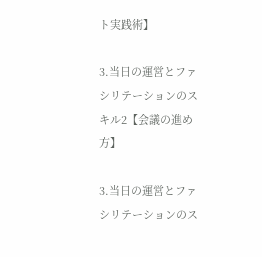ト実践術】

3.当日の運営とファシリテーションのスキル2【会議の進め方】

3.当日の運営とファシリテーションのス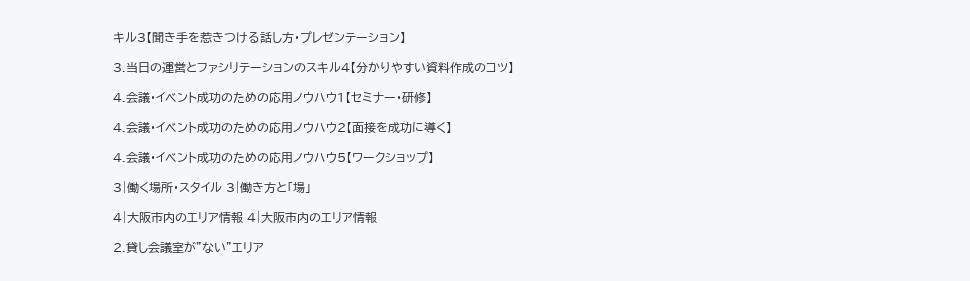キル3【聞き手を惹きつける話し方・プレゼンテーション】

3.当日の運営とファシリテーションのスキル4【分かりやすい資料作成のコツ】

4.会議・イベント成功のための応用ノウハウ1【セミナー・研修】

4.会議・イベント成功のための応用ノウハウ2【面接を成功に導く】

4.会議・イベント成功のための応用ノウハウ5【ワークショップ】

3|働く場所・スタイル 3|働き方と「場」

4|大阪市内のエリア情報 4|大阪市内のエリア情報

2.貸し会議室が”ない”エリア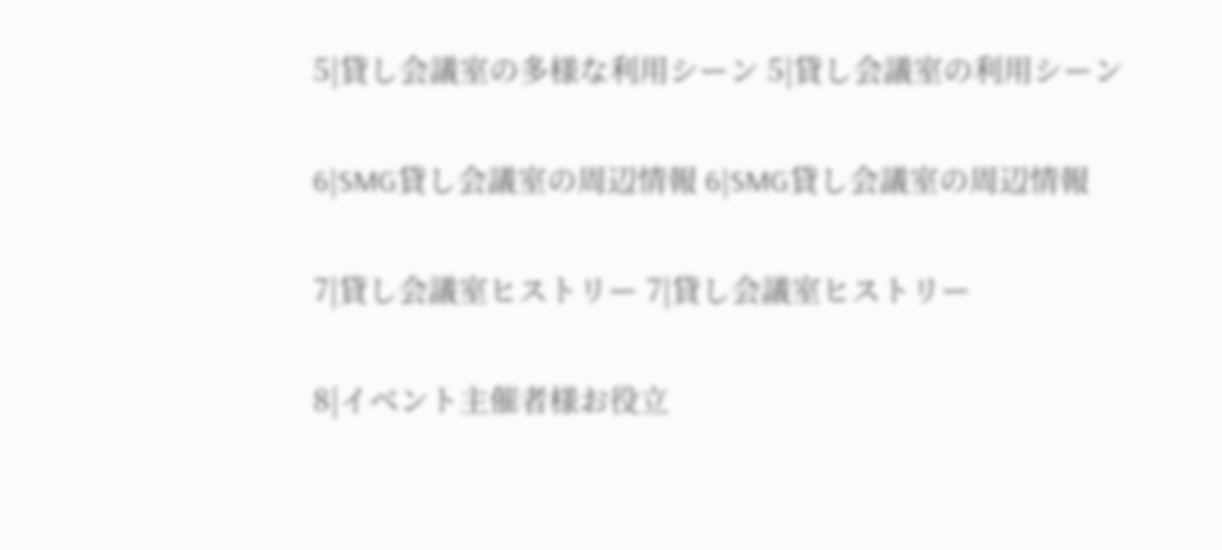5|貸し会議室の多様な利用シーン 5|貸し会議室の利用シーン

6|SMG貸し会議室の周辺情報 6|SMG貸し会議室の周辺情報

7|貸し会議室ヒストリー 7|貸し会議室ヒストリー

8|イベント主催者様お役立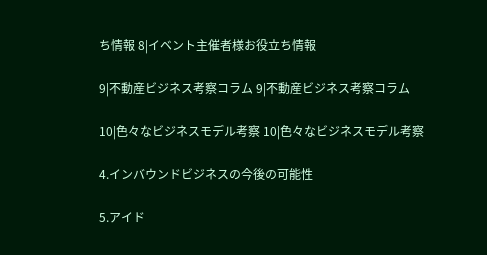ち情報 8|イベント主催者様お役立ち情報

9|不動産ビジネス考察コラム 9|不動産ビジネス考察コラム

10|色々なビジネスモデル考察 10|色々なビジネスモデル考察

4.インバウンドビジネスの今後の可能性

5.アイド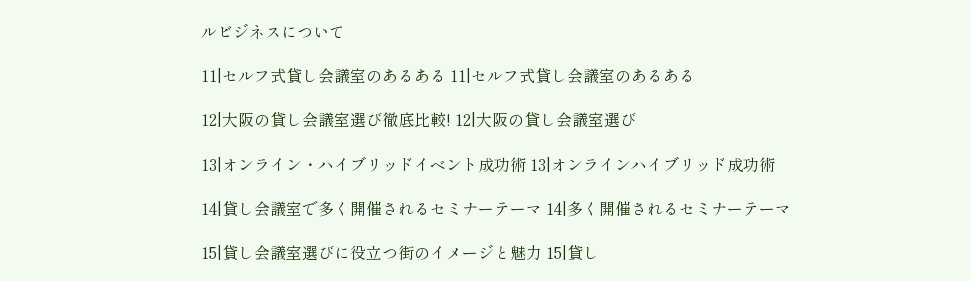ルビジネスについて

11|セルフ式貸し会議室のあるある 11|セルフ式貸し会議室のあるある

12|大阪の貸し会議室選び徹底比較! 12|大阪の貸し会議室選び

13|オンライン・ハイブリッドイベント成功術 13|オンラインハイブリッド成功術

14|貸し会議室で多く開催されるセミナーテーマ 14|多く開催されるセミナーテーマ

15|貸し会議室選びに役立つ街のイメージと魅力 15|貸し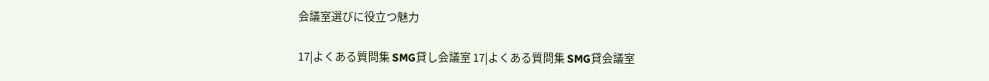会議室選びに役立つ魅力

17|よくある質問集 SMG貸し会議室 17|よくある質問集 SMG貸会議室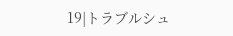19|トラブルシュ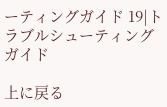ーティングガイド 19|トラブルシューティングガイド

上に戻る